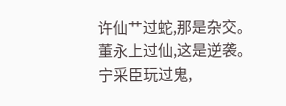许仙艹过蛇,那是杂交。
董永上过仙,这是逆袭。
宁采臣玩过鬼,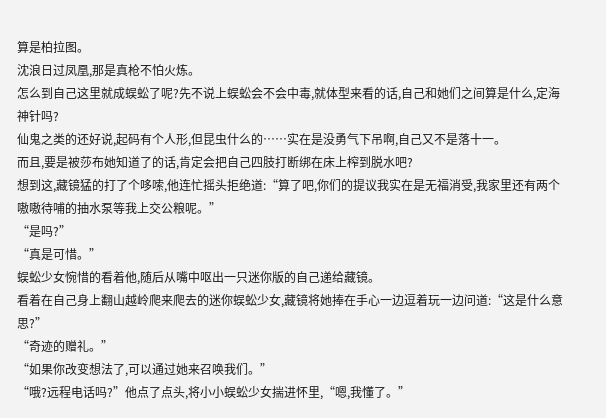算是柏拉图。
沈浪日过凤凰,那是真枪不怕火炼。
怎么到自己这里就成蜈蚣了呢?先不说上蜈蚣会不会中毒,就体型来看的话,自己和她们之间算是什么,定海神针吗?
仙鬼之类的还好说,起码有个人形,但昆虫什么的……实在是没勇气下吊啊,自己又不是落十一。
而且,要是被莎布她知道了的话,肯定会把自己四肢打断绑在床上榨到脱水吧?
想到这,藏镜猛的打了个哆嗦,他连忙摇头拒绝道:“算了吧,你们的提议我实在是无福消受,我家里还有两个嗷嗷待哺的抽水泵等我上交公粮呢。”
“是吗?”
“真是可惜。”
蜈蚣少女惋惜的看着他,随后从嘴中呕出一只迷你版的自己递给藏镜。
看着在自己身上翻山越岭爬来爬去的迷你蜈蚣少女,藏镜将她捧在手心一边逗着玩一边问道:“这是什么意思?”
“奇迹的赠礼。”
“如果你改变想法了,可以通过她来召唤我们。”
“哦?远程电话吗?”他点了点头,将小小蜈蚣少女揣进怀里,“嗯,我懂了。”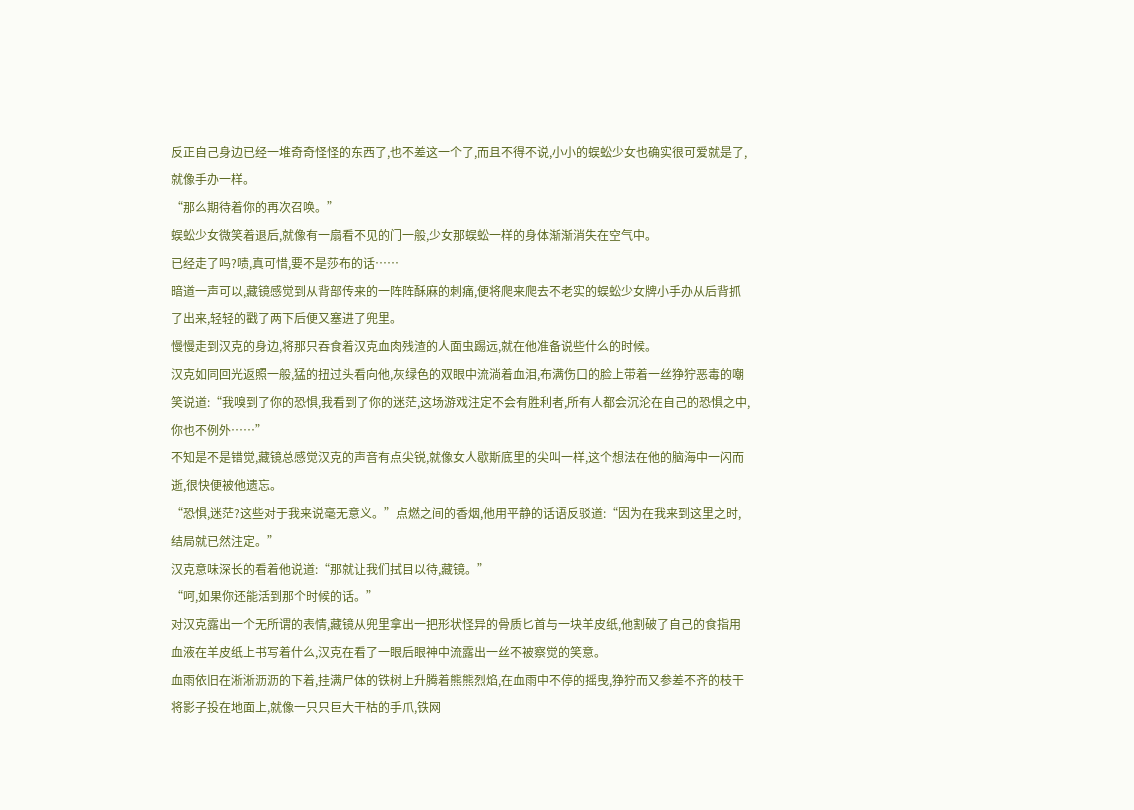反正自己身边已经一堆奇奇怪怪的东西了,也不差这一个了,而且不得不说,小小的蜈蚣少女也确实很可爱就是了,就像手办一样。
“那么期待着你的再次召唤。”
蜈蚣少女微笑着退后,就像有一扇看不见的门一般,少女那蜈蚣一样的身体渐渐消失在空气中。
已经走了吗?啧,真可惜,要不是莎布的话……
暗道一声可以,藏镜感觉到从背部传来的一阵阵酥麻的刺痛,便将爬来爬去不老实的蜈蚣少女牌小手办从后背抓了出来,轻轻的戳了两下后便又塞进了兜里。
慢慢走到汉克的身边,将那只吞食着汉克血肉残渣的人面虫踢远,就在他准备说些什么的时候。
汉克如同回光返照一般,猛的扭过头看向他,灰绿色的双眼中流淌着血泪,布满伤口的脸上带着一丝狰狞恶毒的嘲笑说道:“我嗅到了你的恐惧,我看到了你的迷茫,这场游戏注定不会有胜利者,所有人都会沉沦在自己的恐惧之中,你也不例外……”
不知是不是错觉,藏镜总感觉汉克的声音有点尖锐,就像女人歇斯底里的尖叫一样,这个想法在他的脑海中一闪而逝,很快便被他遗忘。
“恐惧,迷茫?这些对于我来说毫无意义。”点燃之间的香烟,他用平静的话语反驳道:“因为在我来到这里之时,结局就已然注定。”
汉克意味深长的看着他说道:“那就让我们拭目以待,藏镜。”
“呵,如果你还能活到那个时候的话。”
对汉克露出一个无所谓的表情,藏镜从兜里拿出一把形状怪异的骨质匕首与一块羊皮纸,他割破了自己的食指用血液在羊皮纸上书写着什么,汉克在看了一眼后眼神中流露出一丝不被察觉的笑意。
血雨依旧在淅淅沥沥的下着,挂满尸体的铁树上升腾着熊熊烈焰,在血雨中不停的摇曳,狰狞而又参差不齐的枝干将影子投在地面上,就像一只只巨大干枯的手爪,铁网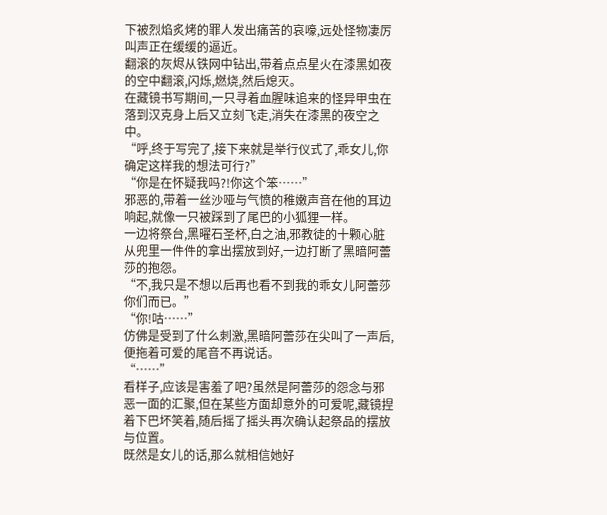下被烈焰炙烤的罪人发出痛苦的哀嚎,远处怪物凄厉叫声正在缓缓的逼近。
翻滚的灰烬从铁网中钻出,带着点点星火在漆黑如夜的空中翻滚,闪烁,燃烧,然后熄灭。
在藏镜书写期间,一只寻着血腥味追来的怪异甲虫在落到汉克身上后又立刻飞走,消失在漆黑的夜空之中。
“呼,终于写完了,接下来就是举行仪式了,乖女儿,你确定这样我的想法可行?”
“你是在怀疑我吗?!你这个笨……”
邪恶的,带着一丝沙哑与气愤的稚嫩声音在他的耳边响起,就像一只被踩到了尾巴的小狐狸一样。
一边将祭台,黑曜石圣杯,白之油,邪教徒的十颗心脏从兜里一件件的拿出摆放到好,一边打断了黑暗阿蕾莎的抱怨。
“不,我只是不想以后再也看不到我的乖女儿阿蕾莎你们而已。”
“你!咕……”
仿佛是受到了什么刺激,黑暗阿蕾莎在尖叫了一声后,便拖着可爱的尾音不再说话。
“……”
看样子,应该是害羞了吧?虽然是阿蕾莎的怨念与邪恶一面的汇聚,但在某些方面却意外的可爱呢,藏镜捏着下巴坏笑着,随后摇了摇头再次确认起祭品的摆放与位置。
既然是女儿的话,那么就相信她好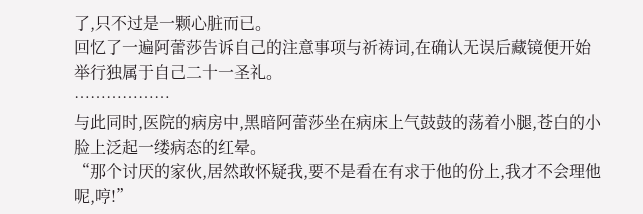了,只不过是一颗心脏而已。
回忆了一遍阿蕾莎告诉自己的注意事项与祈祷词,在确认无误后藏镜便开始举行独属于自己二十一圣礼。
………………
与此同时,医院的病房中,黑暗阿蕾莎坐在病床上气鼓鼓的荡着小腿,苍白的小脸上泛起一缕病态的红晕。
“那个讨厌的家伙,居然敢怀疑我,要不是看在有求于他的份上,我才不会理他呢,哼!”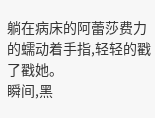躺在病床的阿蕾莎费力的蠕动着手指,轻轻的戳了戳她。
瞬间,黑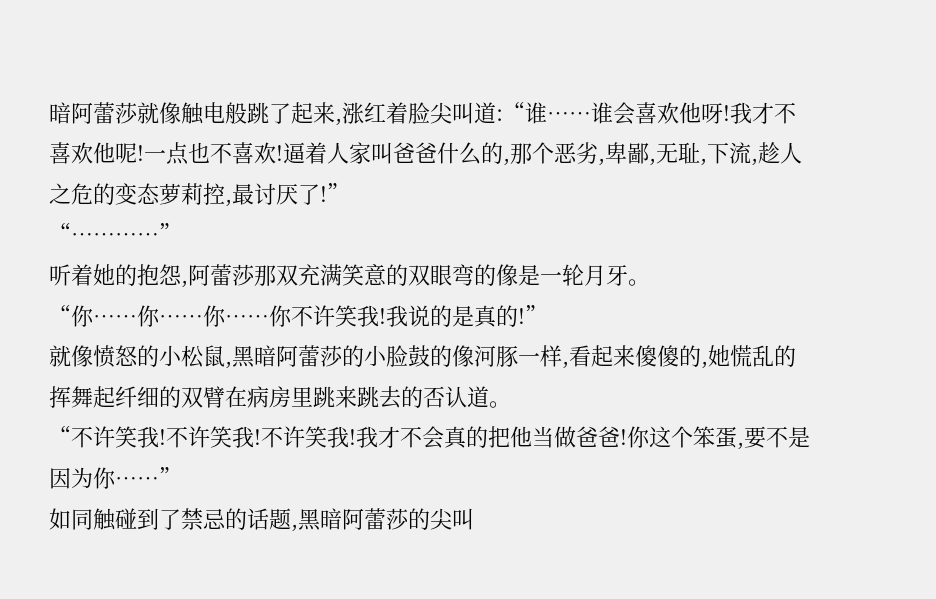暗阿蕾莎就像触电般跳了起来,涨红着脸尖叫道:“谁……谁会喜欢他呀!我才不喜欢他呢!一点也不喜欢!逼着人家叫爸爸什么的,那个恶劣,卑鄙,无耻,下流,趁人之危的变态萝莉控,最讨厌了!”
“…………”
听着她的抱怨,阿蕾莎那双充满笑意的双眼弯的像是一轮月牙。
“你……你……你……你不许笑我!我说的是真的!”
就像愤怒的小松鼠,黑暗阿蕾莎的小脸鼓的像河豚一样,看起来傻傻的,她慌乱的挥舞起纤细的双臂在病房里跳来跳去的否认道。
“不许笑我!不许笑我!不许笑我!我才不会真的把他当做爸爸!你这个笨蛋,要不是因为你……”
如同触碰到了禁忌的话题,黑暗阿蕾莎的尖叫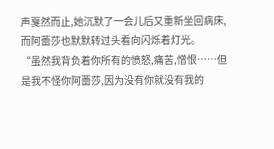声戛然而止,她沉默了一会儿后又重新坐回病床,而阿蕾莎也默默转过头看向闪烁着灯光。
“虽然我背负着你所有的愤怒,痛苦,憎恨……但是我不怪你阿蕾莎,因为没有你就没有我的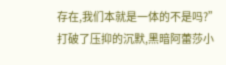存在,我们本就是一体的不是吗?”
打破了压抑的沉默,黑暗阿蕾莎小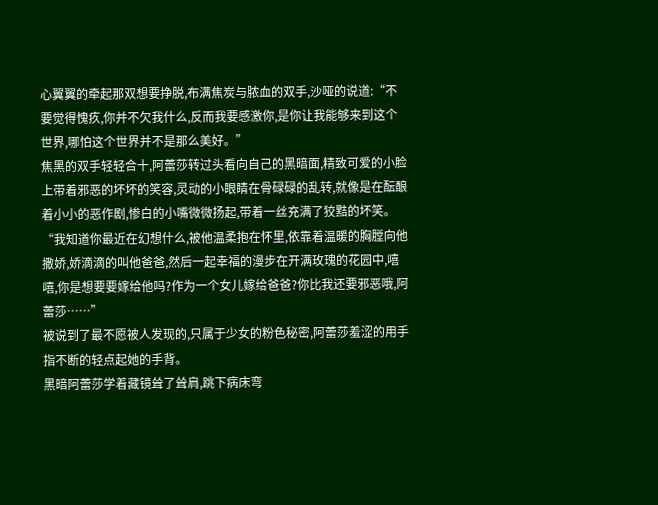心翼翼的牵起那双想要挣脱,布满焦炭与脓血的双手,沙哑的说道:“不要觉得愧疚,你并不欠我什么,反而我要感激你,是你让我能够来到这个世界,哪怕这个世界并不是那么美好。”
焦黑的双手轻轻合十,阿蕾莎转过头看向自己的黑暗面,精致可爱的小脸上带着邪恶的坏坏的笑容,灵动的小眼睛在骨碌碌的乱转,就像是在酝酿着小小的恶作剧,惨白的小嘴微微扬起,带着一丝充满了狡黠的坏笑。
“我知道你最近在幻想什么,被他温柔抱在怀里,依靠着温暖的胸膛向他撒娇,娇滴滴的叫他爸爸,然后一起幸福的漫步在开满玫瑰的花园中,嘻嘻,你是想要要嫁给他吗?作为一个女儿嫁给爸爸?你比我还要邪恶哦,阿蕾莎……”
被说到了最不愿被人发现的,只属于少女的粉色秘密,阿蕾莎羞涩的用手指不断的轻点起她的手背。
黑暗阿蕾莎学着藏镜耸了耸肩,跳下病床弯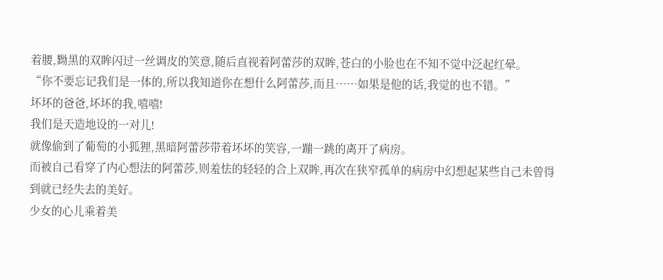着腰,黝黑的双眸闪过一丝调皮的笑意,随后直视着阿蕾莎的双眸,苍白的小脸也在不知不觉中泛起红晕。
“你不要忘记我们是一体的,所以我知道你在想什么阿蕾莎,而且……如果是他的话,我觉的也不错。”
坏坏的爸爸,坏坏的我,嘻嘻!
我们是天造地设的一对儿!
就像偷到了葡萄的小狐狸,黑暗阿蕾莎带着坏坏的笑容,一蹦一跳的离开了病房。
而被自己看穿了内心想法的阿蕾莎,则羞怯的轻轻的合上双眸,再次在狭窄孤单的病房中幻想起某些自己未曾得到就已经失去的美好。
少女的心儿乘着美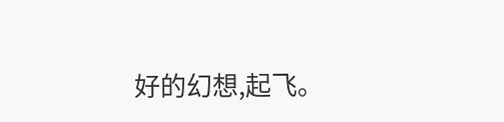好的幻想,起飞。